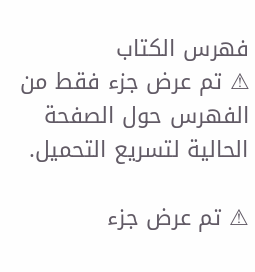فهرس الكتاب
⚠ تم عرض جزء فقط من الفهرس حول الصفحة الحالية لتسريع التحميل.

⚠ تم عرض جزء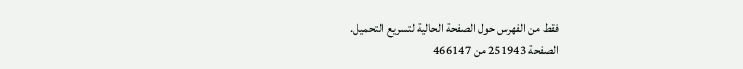فقط من الفهرس حول الصفحة الحالية لتسريع التحميل.
الصفحة 251943 من 466147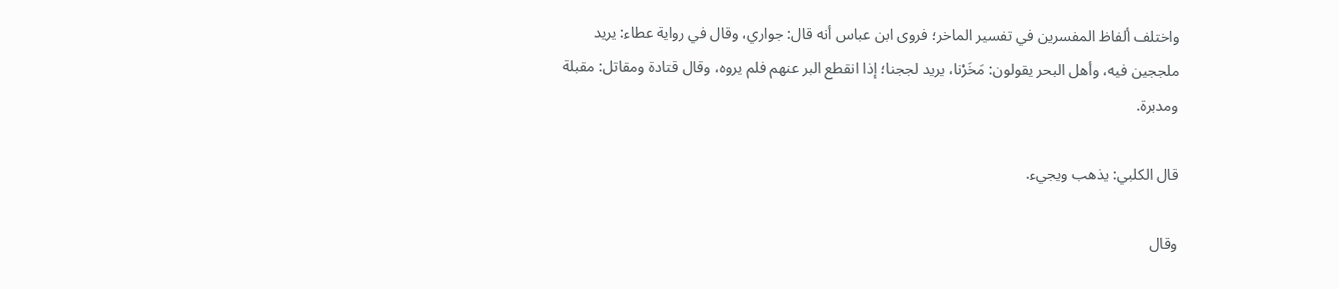واختلف ألفاظ المفسرين في تفسير الماخر؛ فروى ابن عباس أنه قال: جواري، وقال في رواية عطاء: يريد ملججين فيه، وأهل البحر يقولون: مَخَرْنا، يريد لججنا؛ إذا انقطع البر عنهم فلم يروه، وقال قتادة ومقاتل: مقبلة ومدبرة.

قال الكلبي: يذهب ويجيء.

وقال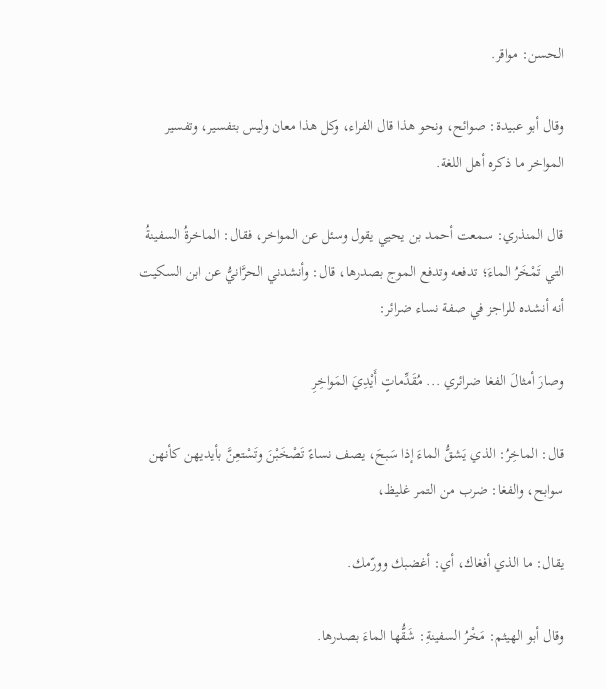الحسن: مواقر.

وقال أبو عبيدة: صوائح، ونحو هذا قال الفراء، وكل هذا معان وليس بتفسير، وتفسير المواخر ما ذكره أهل اللغة.

قال المنذري: سمعت أحمد بن يحيي يقول وسئل عن المواخر، فقال: الماخرةُ السفينةُ التي تَمْخَرُ الماءَ؛ تدفعه وتدفع الموج بصدرها، قال: وأنشدني الحرَّانيُّ عن ابن السكيت أنه أنشده للراجز في صفة نساء ضرائر:

وصارَ أمثالَ الفغا ضرائري ... مُقَدِّماتٍ أَيْدِيَ المَواخِرِ

قال: الماخِرُ: الذي يَشقُّ الماءَ إذا سَبحَ، يصف نساءً تَصْخَبْنَ وتَسْتعِنَّ بأيديهن كأنهن سوابح، والفغا: ضرب من التمر غليظ،

يقال: ما الذي أفغاك، أي: أغضبك وورّمك.

وقال أبو الهيثم: مَخْرُ السفينةِ: شَقُّها الماءَ بصدرها.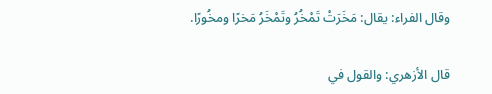وقال الفراء: يقال: مَخَرَتْ تَمْخُرُ وتَمْخَرُ مَخرًا ومخُورًا.

قال الأزهري: والقول في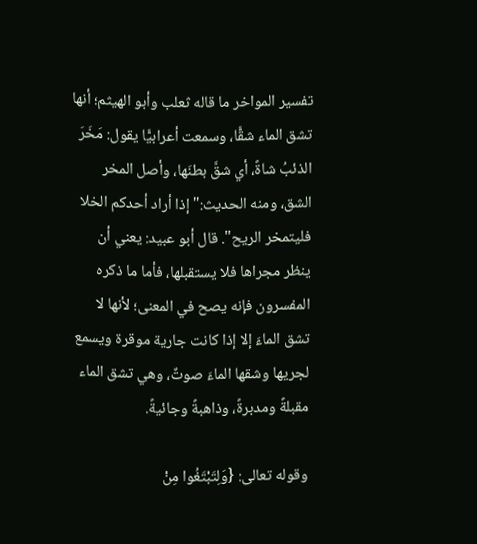تفسير المواخر ما قاله ثعلب وأبو الهيثم؛ أنها تشق الماء شقًّا، وسمعت أعرابيًّا يقول: مَخَرَ الذئبُ شاةً، أي شقَّ بطنَها، وأصل المخر الشق، ومنه الحديث:"إذا أراد أحدكم الخلا فليتمخر الريح". قال أبو عبيد: يعني أن ينظر مجراها فلا يستقبلها، فأما ما ذكره المفسرون فإنه يصح في المعنى؛ لأنها لا تشق الماءَ إلا إذا كانت جارية موقرة ويسمع لجريها وشقها الماءَ صوتٌ، وهي تشق الماء مقبلةً ومدبرةً، وذاهبةً وجائيةً.

وقوله تعالى: {وَلِتَبْتَغُوا مِنْ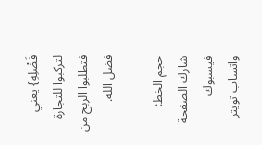فَضْلِهِ} يعني لتركبوا للتجارة فتطلبوا الربح من فضل الله.

حجم الخط:
شارك الصفحة
فيسبوك واتساب تويتر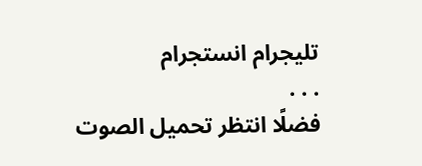تليجرام انستجرام
. . .
فضلًا انتظر تحميل الصوت